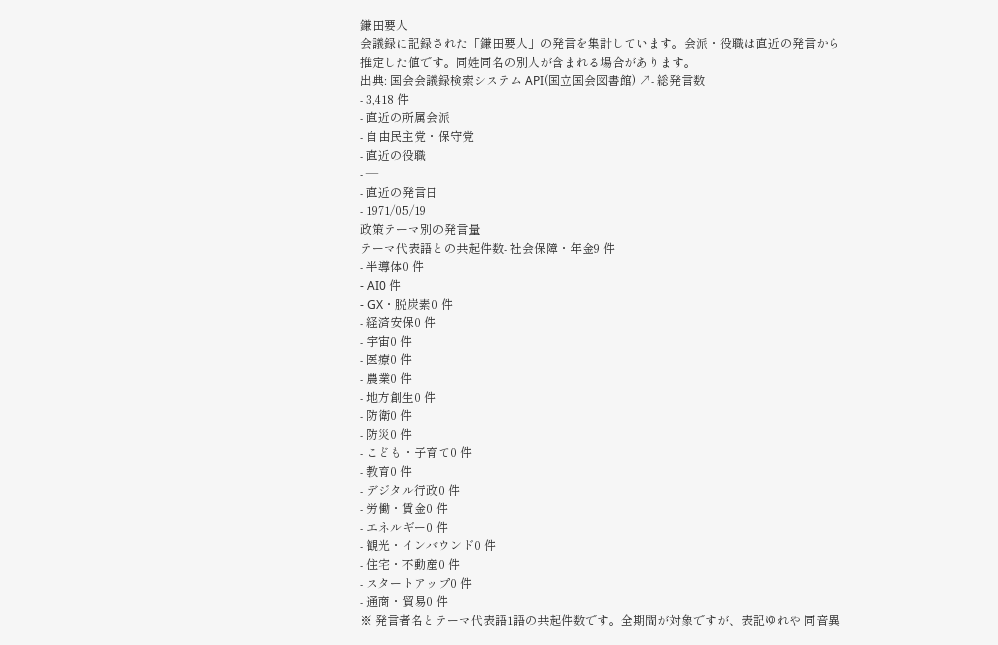鎌田要人
会議録に記録された「鎌田要人」の発言を集計しています。会派・役職は直近の発言から推定した値です。同姓同名の別人が含まれる場合があります。
出典: 国会会議録検索システム API(国立国会図書館) ↗- 総発言数
- 3,418 件
- 直近の所属会派
- 自由民主党・保守党
- 直近の役職
- —
- 直近の発言日
- 1971/05/19
政策テーマ別の発言量
テーマ代表語との共起件数- 社会保障・年金9 件
- 半導体0 件
- AI0 件
- GX・脱炭素0 件
- 経済安保0 件
- 宇宙0 件
- 医療0 件
- 農業0 件
- 地方創生0 件
- 防衛0 件
- 防災0 件
- こども・子育て0 件
- 教育0 件
- デジタル行政0 件
- 労働・賃金0 件
- エネルギー0 件
- 観光・インバウンド0 件
- 住宅・不動産0 件
- スタートアップ0 件
- 通商・貿易0 件
※ 発言者名とテーマ代表語1語の共起件数です。全期間が対象ですが、表記ゆれや 同音異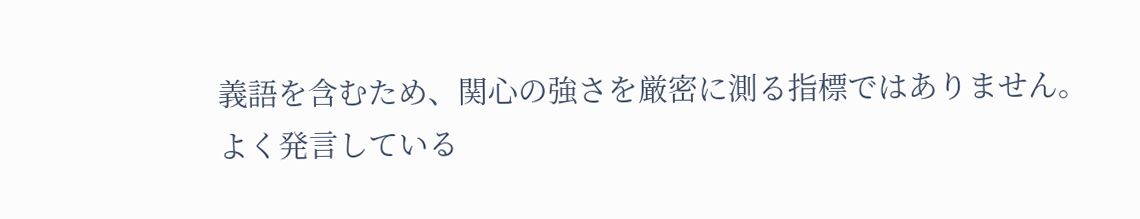義語を含むため、関心の強さを厳密に測る指標ではありません。
よく発言している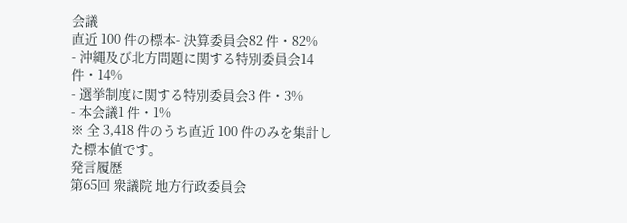会議
直近 100 件の標本- 決算委員会82 件・82%
- 沖縄及び北方問題に関する特別委員会14 件・14%
- 選挙制度に関する特別委員会3 件・3%
- 本会議1 件・1%
※ 全 3,418 件のうち直近 100 件のみを集計した標本値です。
発言履歴
第65回 衆議院 地方行政委員会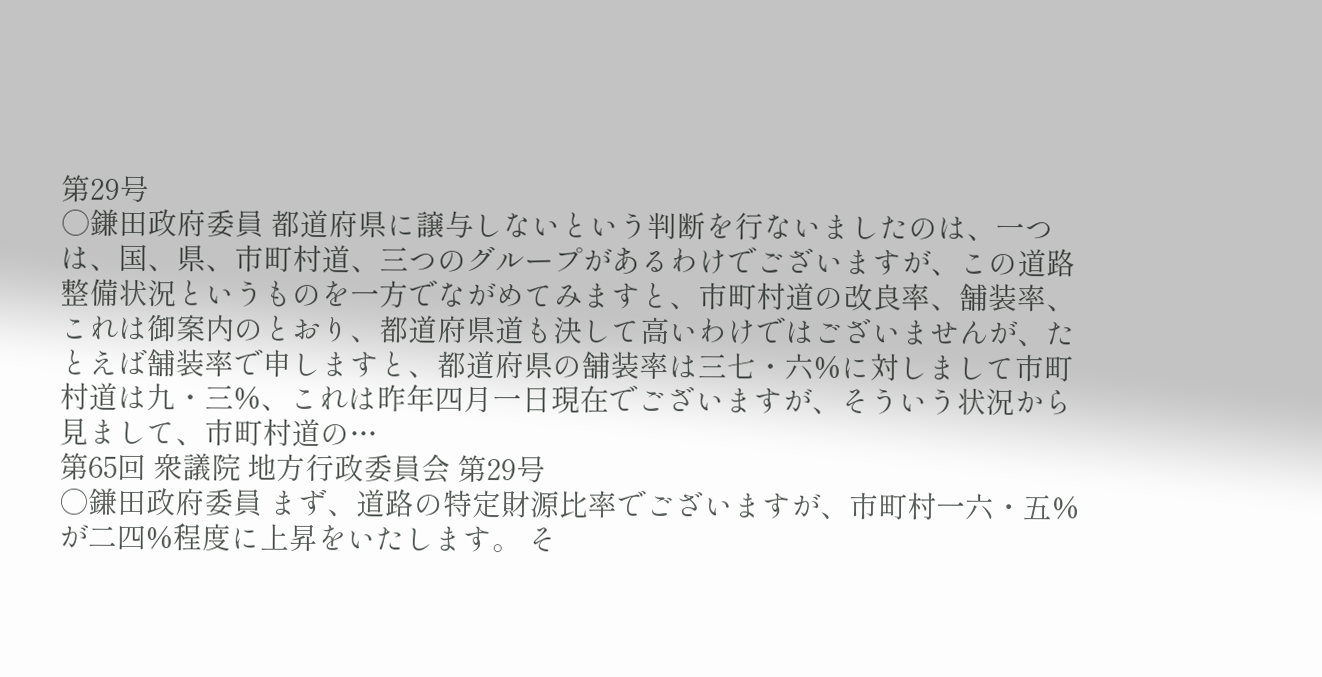第29号
○鎌田政府委員 都道府県に譲与しないという判断を行ないましたのは、一つは、国、県、市町村道、三つのグループがあるわけでございますが、この道路整備状況というものを一方でながめてみますと、市町村道の改良率、舗装率、これは御案内のとおり、都道府県道も決して高いわけではございませんが、たとえば舗装率で申しますと、都道府県の舗装率は三七・六%に対しまして市町村道は九・三%、これは昨年四月一日現在でございますが、そういう状況から見まして、市町村道の…
第65回 衆議院 地方行政委員会 第29号
○鎌田政府委員 まず、道路の特定財源比率でございますが、市町村一六・五%が二四%程度に上昇をいたします。 そ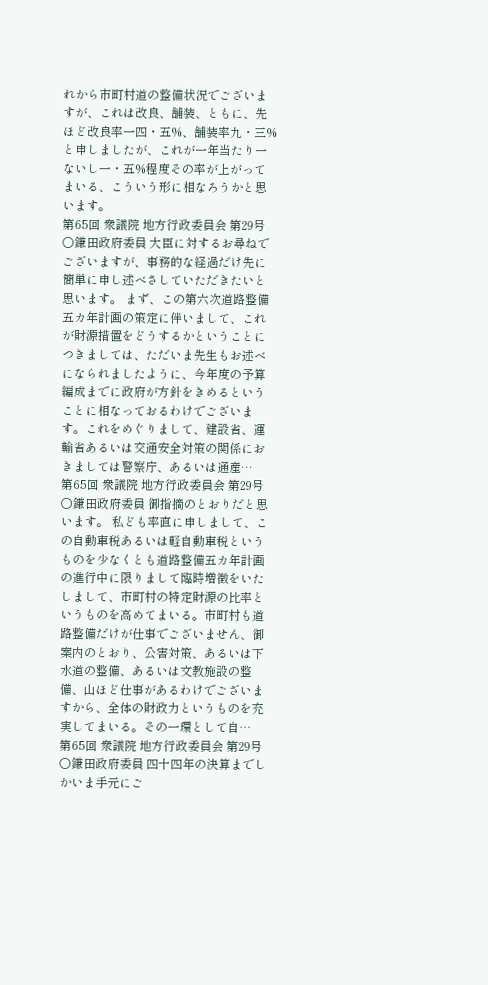れから市町村道の整備状況でございますが、これは改良、舗装、ともに、先ほど改良率一四・五%、舗装率九・三%と申しましたが、これが一年当たり一ないし一・五%程度その率が上がってまいる、こういう形に相なろうかと思います。
第65回 衆議院 地方行政委員会 第29号
○鎌田政府委員 大臣に対するお尋ねでございますが、事務的な経過だけ先に簡単に申し述べさしていただきたいと思います。 まず、この第六次道路整備五カ年計画の策定に伴いまして、これが財源措置をどうするかということにつきましては、ただいま先生もお述べになられましたように、今年度の予算編成までに政府が方針をきめるということに相なっておるわけでございます。これをめぐりまして、建設省、運輸省あるいは交通安全対策の関係におきましては警察庁、あるいは通産…
第65回 衆議院 地方行政委員会 第29号
○鎌田政府委員 御指摘のとおりだと思います。 私ども率直に申しまして、この自動車税あるいは軽自動車税というものを少なくとも道路整備五カ年計画の進行中に限りまして臨時増徴をいたしまして、市町村の特定財源の比率というものを高めてまいる。市町村も道路整備だけが仕事でございません、御案内のとおり、公害対策、あるいは下水道の整備、あるいは文教施設の整備、山ほど仕事があるわけでございますから、全体の財政力というものを充実してまいる。その一環として自…
第65回 衆議院 地方行政委員会 第29号
○鎌田政府委員 四十四年の決算までしかいま手元にご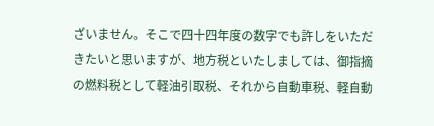ざいません。そこで四十四年度の数字でも許しをいただきたいと思いますが、地方税といたしましては、御指摘の燃料税として軽油引取税、それから自動車税、軽自動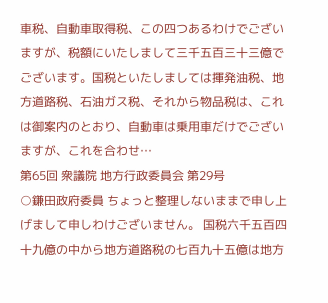車税、自動車取得税、この四つあるわけでございますが、税額にいたしまして三千五百三十三億でございます。国税といたしましては揮発油税、地方道路税、石油ガス税、それから物品税は、これは御案内のとおり、自動車は乗用車だけでございますが、これを合わせ…
第65回 衆議院 地方行政委員会 第29号
○鎌田政府委員 ちょっと整理しないままで申し上げまして申しわけございません。 国税六千五百四十九億の中から地方道路税の七百九十五億は地方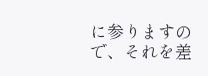に参りますので、それを差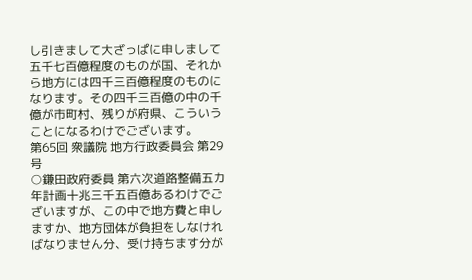し引きまして大ざっぱに申しまして五千七百億程度のものが国、それから地方には四千三百億程度のものになります。その四千三百億の中の千億が市町村、残りが府県、こういうことになるわけでございます。
第65回 衆議院 地方行政委員会 第29号
○鎌田政府委員 第六次道路整備五カ年計画十兆三千五百億あるわけでございますが、この中で地方費と申しますか、地方団体が負担をしなければなりません分、受け持ちます分が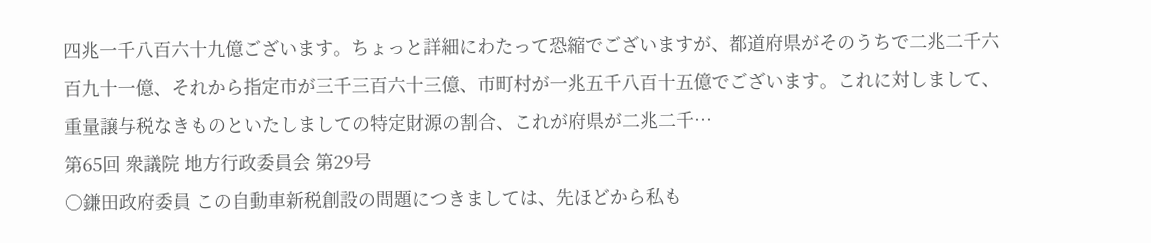四兆一千八百六十九億ございます。ちょっと詳細にわたって恐縮でございますが、都道府県がそのうちで二兆二千六百九十一億、それから指定市が三千三百六十三億、市町村が一兆五千八百十五億でございます。これに対しまして、重量譲与税なきものといたしましての特定財源の割合、これが府県が二兆二千…
第65回 衆議院 地方行政委員会 第29号
○鎌田政府委員 この自動車新税創設の問題につきましては、先ほどから私も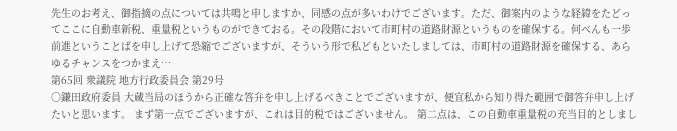先生のお考え、御指摘の点については共鳴と申しますか、同感の点が多いわけでございます。ただ、御案内のような経緯をたどってここに自動車新税、重量税というものができておる。その段階において市町村の道路財源というものを確保する。何べんも一歩前進ということばを申し上げて恐縮でございますが、そういう形で私どもといたしましては、市町村の道路財源を確保する、あらゆるチャンスをつかまえ…
第65回 衆議院 地方行政委員会 第29号
○鎌田政府委員 大蔵当局のほうから正確な答弁を申し上げるべきことでございますが、便宜私から知り得た範囲で御答弁申し上げたいと思います。 まず第一点でございますが、これは目的税ではございません。 第二点は、この自動車重量税の充当目的としまし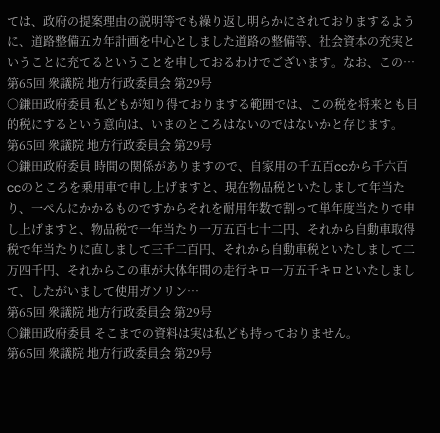ては、政府の提案理由の説明等でも繰り返し明らかにされておりまするように、道路整備五カ年計画を中心としました道路の整備等、社会資本の充実ということに充てるということを申しておるわけでございます。なお、この…
第65回 衆議院 地方行政委員会 第29号
○鎌田政府委員 私どもが知り得ておりまする範囲では、この税を将来とも目的税にするという意向は、いまのところはないのではないかと存じます。
第65回 衆議院 地方行政委員会 第29号
○鎌田政府委員 時間の関係がありますので、自家用の千五百ccから千六百ccのところを乗用車で申し上げますと、現在物品税といたしまして年当たり、一ぺんにかかるものですからそれを耐用年数で割って単年度当たりで申し上げますと、物品税で一年当たり一万五百七十二円、それから自動車取得税で年当たりに直しまして三千二百円、それから自動車税といたしまして二万四千円、それからこの車が大体年間の走行キロ一万五千キロといたしまして、したがいまして使用ガソリン…
第65回 衆議院 地方行政委員会 第29号
○鎌田政府委員 そこまでの資料は実は私ども持っておりません。
第65回 衆議院 地方行政委員会 第29号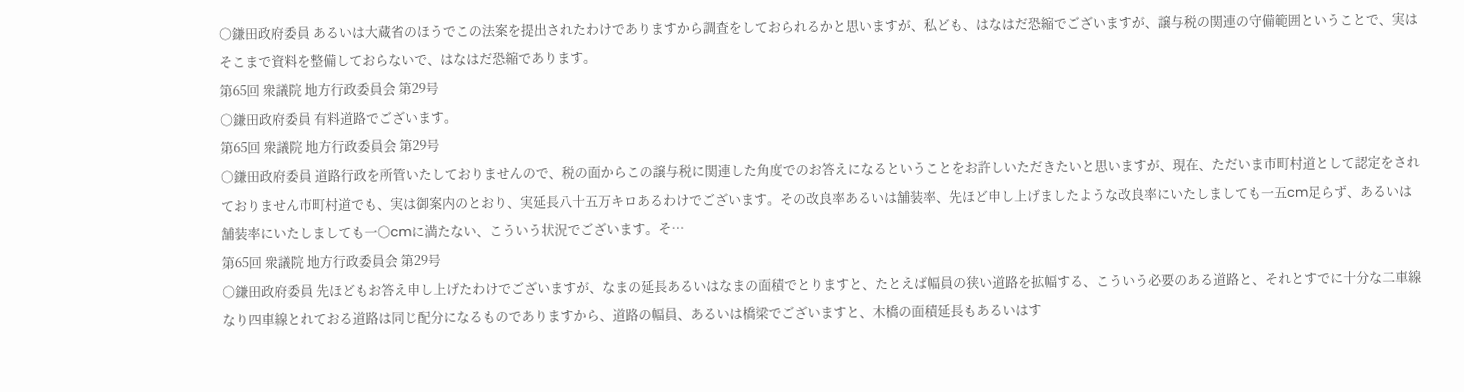○鎌田政府委員 あるいは大蔵省のほうでこの法案を提出されたわけでありますから調査をしておられるかと思いますが、私ども、はなはだ恐縮でございますが、譲与税の関連の守備範囲ということで、実はそこまで資料を整備しておらないで、はなはだ恐縮であります。
第65回 衆議院 地方行政委員会 第29号
○鎌田政府委員 有料道路でございます。
第65回 衆議院 地方行政委員会 第29号
○鎌田政府委員 道路行政を所管いたしておりませんので、税の面からこの譲与税に関連した角度でのお答えになるということをお許しいただきたいと思いますが、現在、ただいま市町村道として認定をされておりません市町村道でも、実は御案内のとおり、実延長八十五万キロあるわけでございます。その改良率あるいは舗装率、先ほど申し上げましたような改良率にいたしましても一五cm足らず、あるいは舗装率にいたしましても一〇cmに満たない、こういう状況でございます。そ…
第65回 衆議院 地方行政委員会 第29号
○鎌田政府委員 先ほどもお答え申し上げたわけでございますが、なまの延長あるいはなまの面積でとりますと、たとえば幅員の狭い道路を拡幅する、こういう必要のある道路と、それとすでに十分な二車線なり四車線とれておる道路は同じ配分になるものでありますから、道路の幅員、あるいは橋梁でございますと、木橋の面積延長もあるいはす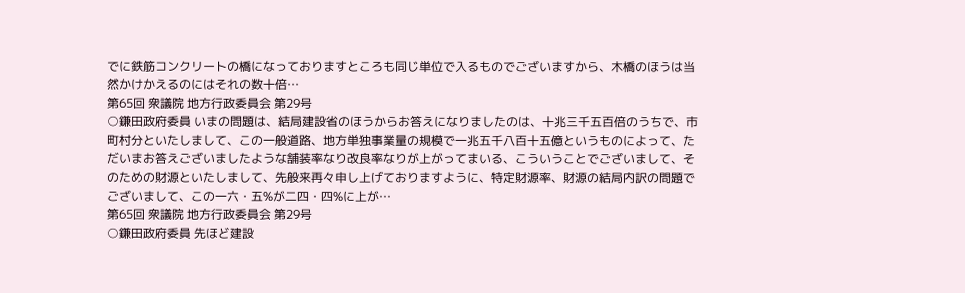でに鉄筋コンクリートの橋になっておりますところも同じ単位で入るものでございますから、木橋のほうは当然かけかえるのにはそれの数十倍…
第65回 衆議院 地方行政委員会 第29号
○鎌田政府委員 いまの問題は、結局建設省のほうからお答えになりましたのは、十兆三千五百倍のうちで、市町村分といたしまして、この一般道路、地方単独事業量の規模で一兆五千八百十五億というものによって、ただいまお答えございましたような舗装率なり改良率なりが上がってまいる、こういうことでございまして、そのための財源といたしまして、先般来再々申し上げておりますように、特定財源率、財源の結局内訳の問題でございまして、この一六・五%が二四・四%に上が…
第65回 衆議院 地方行政委員会 第29号
○鎌田政府委員 先ほど建設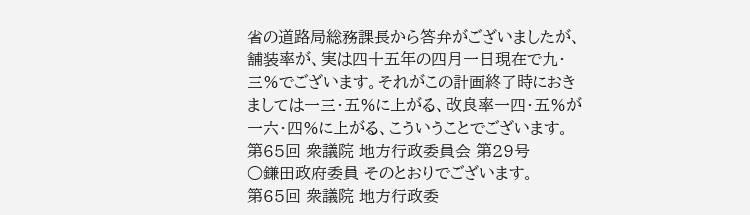省の道路局総務課長から答弁がございましたが、舗装率が、実は四十五年の四月一日現在で九・三%でございます。それがこの計画終了時におきましては一三・五%に上がる、改良率一四・五%が一六・四%に上がる、こういうことでございます。
第65回 衆議院 地方行政委員会 第29号
○鎌田政府委員 そのとおりでございます。
第65回 衆議院 地方行政委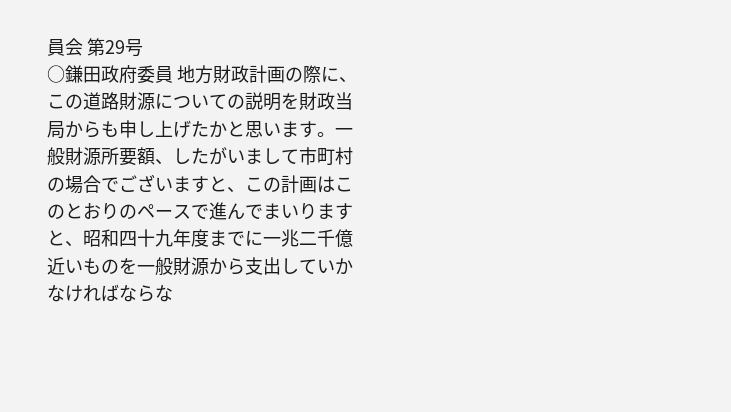員会 第29号
○鎌田政府委員 地方財政計画の際に、この道路財源についての説明を財政当局からも申し上げたかと思います。一般財源所要額、したがいまして市町村の場合でございますと、この計画はこのとおりのペースで進んでまいりますと、昭和四十九年度までに一兆二千億近いものを一般財源から支出していかなければならな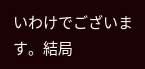いわけでございます。結局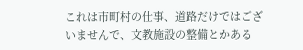これは市町村の仕事、道路だけではございませんで、文教施設の整備とかある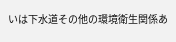いは下水道その他の環境衛生関係あ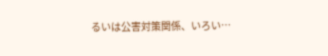るいは公害対策関係、いろい…